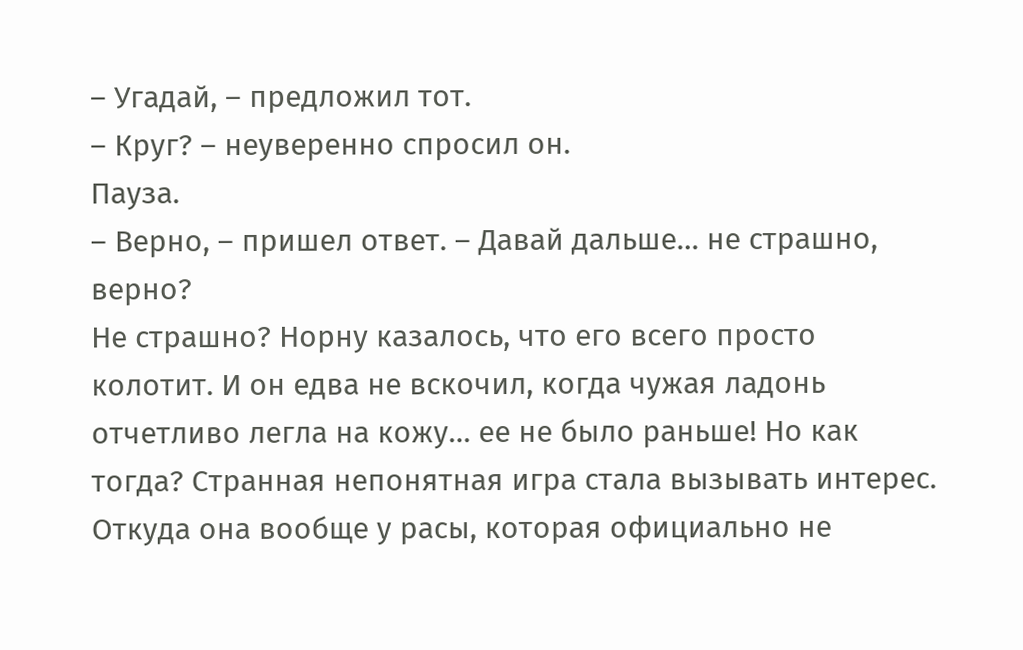– Угадай, – предложил тот.
– Круг? – неуверенно спросил он.
Пауза.
– Верно, – пришел ответ. – Давай дальше… не страшно, верно?
Не страшно? Норну казалось, что его всего просто колотит. И он едва не вскочил, когда чужая ладонь отчетливо легла на кожу… ее не было раньше! Но как тогда? Странная непонятная игра стала вызывать интерес. Откуда она вообще у расы, которая официально не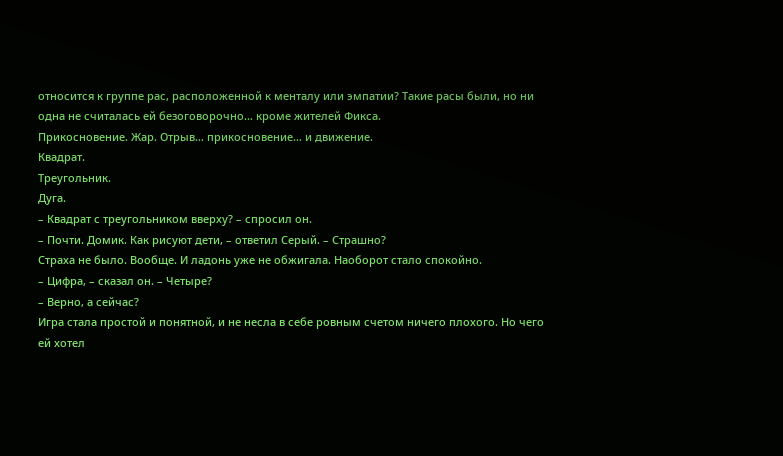относится к группе рас, расположенной к менталу или эмпатии? Такие расы были, но ни одна не считалась ей безоговорочно… кроме жителей Фикса.
Прикосновение. Жар. Отрыв… прикосновение… и движение.
Квадрат.
Треугольник.
Дуга.
– Квадрат с треугольником вверху? – спросил он.
– Почти. Домик. Как рисуют дети, – ответил Серый. – Страшно?
Страха не было. Вообще. И ладонь уже не обжигала. Наоборот стало спокойно.
– Цифра, – сказал он. – Четыре?
– Верно, а сейчас?
Игра стала простой и понятной, и не несла в себе ровным счетом ничего плохого. Но чего ей хотел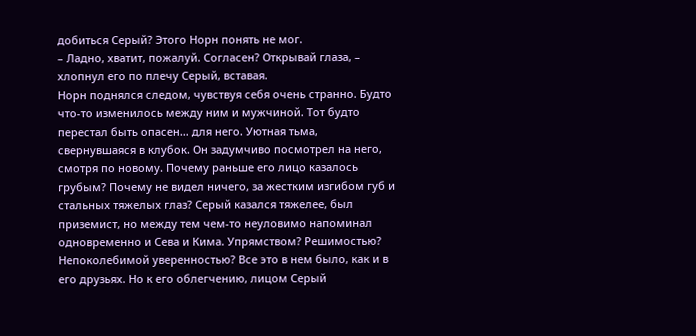добиться Серый? Этого Норн понять не мог.
– Ладно, хватит, пожалуй. Согласен? Открывай глаза, – хлопнул его по плечу Серый, вставая.
Норн поднялся следом, чувствуя себя очень странно. Будто что-то изменилось между ним и мужчиной. Тот будто перестал быть опасен… для него. Уютная тьма, свернувшаяся в клубок. Он задумчиво посмотрел на него, смотря по новому. Почему раньше его лицо казалось грубым? Почему не видел ничего, за жестким изгибом губ и стальных тяжелых глаз? Серый казался тяжелее, был приземист, но между тем чем-то неуловимо напоминал одновременно и Сева и Кима. Упрямством? Решимостью? Непоколебимой уверенностью? Все это в нем было, как и в его друзьях. Но к его облегчению, лицом Серый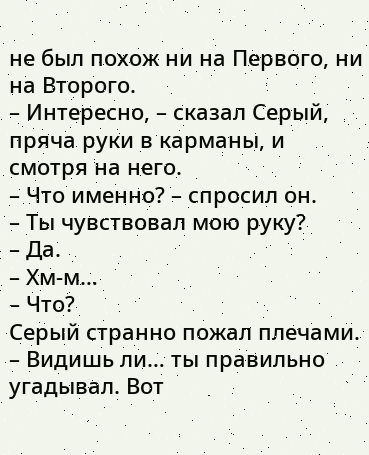не был похож ни на Первого, ни на Второго.
– Интересно, – сказал Серый, пряча руки в карманы, и смотря на него.
– Что именно? – спросил он.
– Ты чувствовал мою руку?
– Да.
– Хм-м…
– Что?
Серый странно пожал плечами.
– Видишь ли… ты правильно угадывал. Вот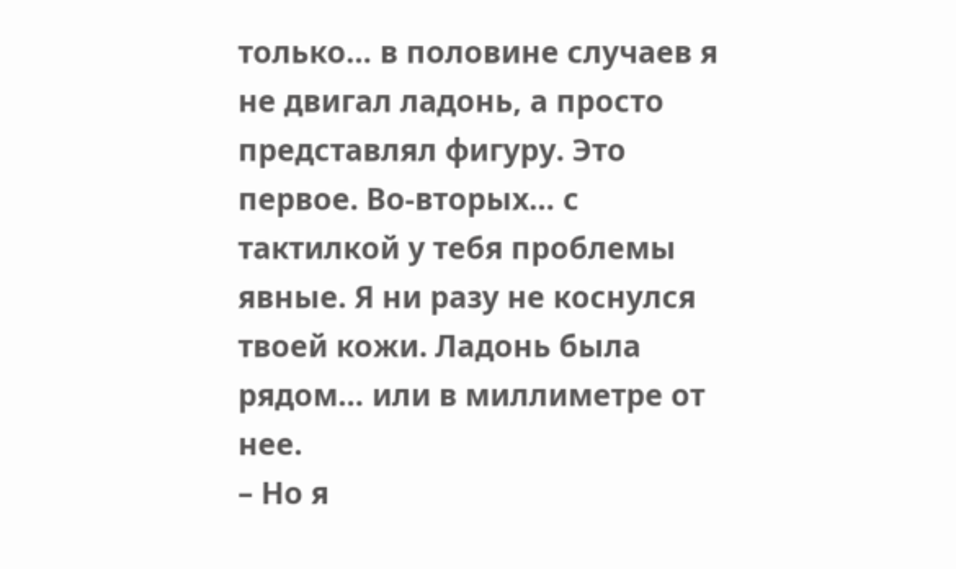только… в половине случаев я не двигал ладонь, а просто представлял фигуру. Это первое. Во-вторых… с тактилкой у тебя проблемы явные. Я ни разу не коснулся твоей кожи. Ладонь была рядом… или в миллиметре от нее.
– Но я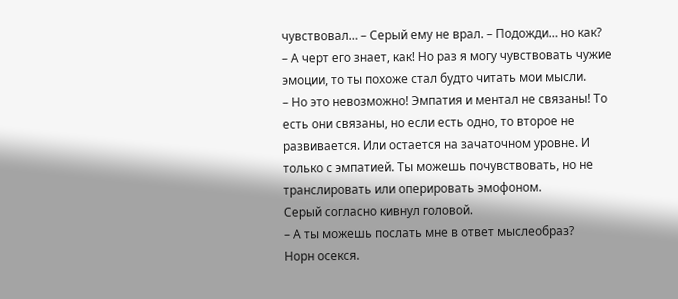чувствовал… – Серый ему не врал. – Подожди… но как?
– А черт его знает, как! Но раз я могу чувствовать чужие эмоции, то ты похоже стал будто читать мои мысли.
– Но это невозможно! Эмпатия и ментал не связаны! То есть они связаны, но если есть одно, то второе не развивается. Или остается на зачаточном уровне. И только с эмпатией. Ты можешь почувствовать, но не транслировать или оперировать эмофоном.
Серый согласно кивнул головой.
– А ты можешь послать мне в ответ мыслеобраз?
Норн осекся.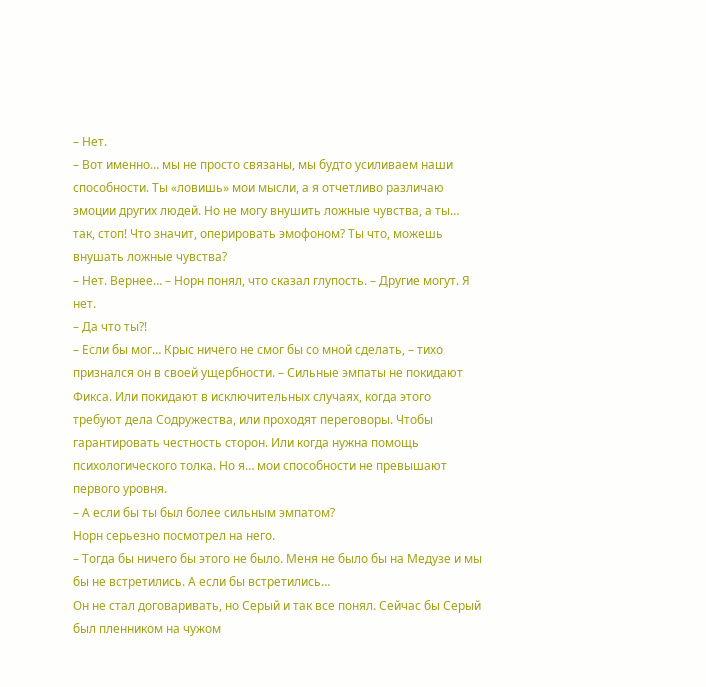– Нет.
– Вот именно… мы не просто связаны, мы будто усиливаем наши способности. Ты «ловишь» мои мысли, а я отчетливо различаю эмоции других людей. Но не могу внушить ложные чувства, а ты… так, стоп! Что значит, оперировать эмофоном? Ты что, можешь внушать ложные чувства?
– Нет. Вернее… – Норн понял, что сказал глупость. – Другие могут. Я нет.
– Да что ты?!
– Если бы мог… Крыс ничего не смог бы со мной сделать, – тихо признался он в своей ущербности. – Сильные эмпаты не покидают Фикса. Или покидают в исключительных случаях, когда этого требуют дела Содружества, или проходят переговоры. Чтобы гарантировать честность сторон. Или когда нужна помощь психологического толка. Но я… мои способности не превышают первого уровня.
– А если бы ты был более сильным эмпатом?
Норн серьезно посмотрел на него.
– Тогда бы ничего бы этого не было. Меня не было бы на Медузе и мы бы не встретились. А если бы встретились…
Он не стал договаривать, но Серый и так все понял. Сейчас бы Серый был пленником на чужом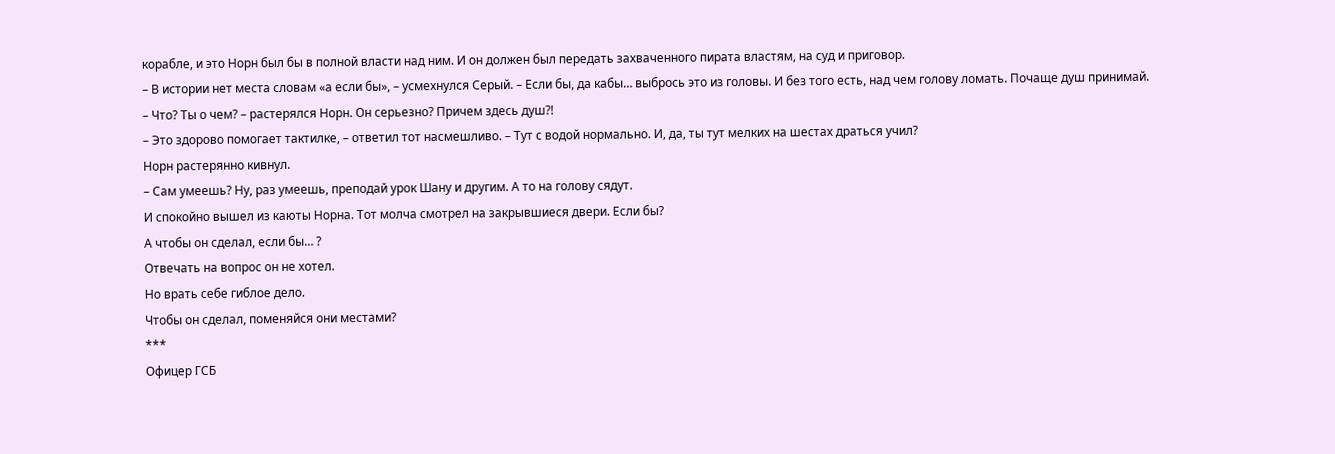корабле, и это Норн был бы в полной власти над ним. И он должен был передать захваченного пирата властям, на суд и приговор.
– В истории нет места словам «а если бы», – усмехнулся Серый. – Если бы, да кабы… выбрось это из головы. И без того есть, над чем голову ломать. Почаще душ принимай.
– Что? Ты о чем? – растерялся Норн. Он серьезно? Причем здесь душ?!
– Это здорово помогает тактилке, – ответил тот насмешливо. – Тут с водой нормально. И, да, ты тут мелких на шестах драться учил?
Норн растерянно кивнул.
– Сам умеешь? Ну, раз умеешь, преподай урок Шану и другим. А то на голову сядут.
И спокойно вышел из каюты Норна. Тот молча смотрел на закрывшиеся двери. Если бы?
А чтобы он сделал, если бы… ?
Отвечать на вопрос он не хотел.
Но врать себе гиблое дело.
Чтобы он сделал, поменяйся они местами?
***
Офицер ГСБ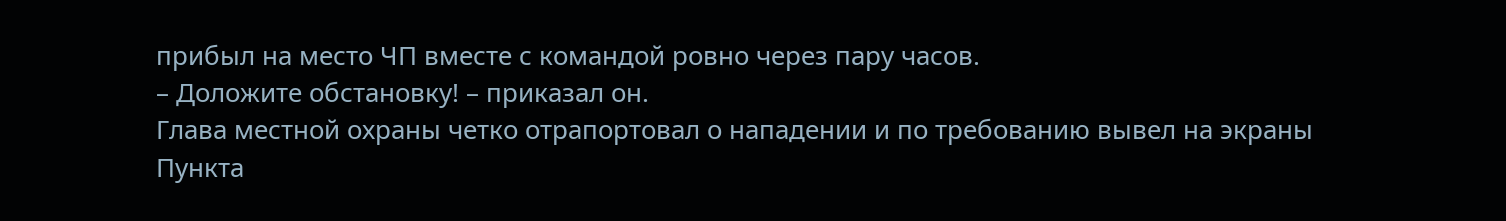прибыл на место ЧП вместе с командой ровно через пару часов.
– Доложите обстановку! – приказал он.
Глава местной охраны четко отрапортовал о нападении и по требованию вывел на экраны Пункта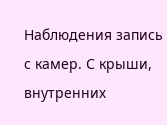Наблюдения запись с камер. С крыши, внутренних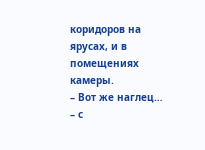коридоров на ярусах, и в помещениях камеры.
– Вот же наглец… – с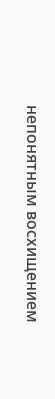непонятным восхищением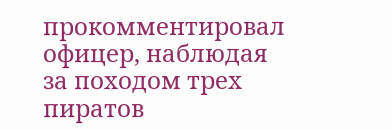прокомментировал офицер, наблюдая за походом трех пиратов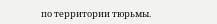по территории тюрьмы.